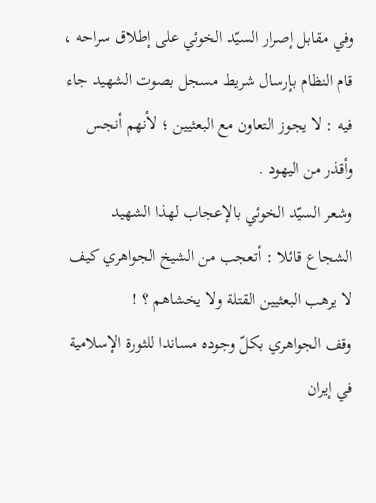وفي مقابل إصرار السيّد الخوئي على إطلاق سراحه ، قام النظام بإرسال شريط مسجل بصوت الشهيد جاء فيه : لا يجوز التعاون مع البعثيين ؛ لأنهم أنجس وأقذر من اليهود .
وشعر السيّد الخوئي بالإعجاب لهذا الشهيد الشجاع قائلا : أتعجب من الشيخ الجواهري كيف لا يرهب البعثيين القتلة ولا يخشاهم ؟ !
وقف الجواهري بكلّ وجوده مساندا للثورة الإسلامية في إيران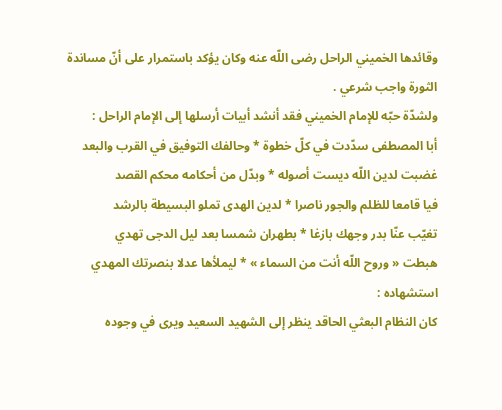وقائدها الخميني الراحل رضى اللّه عنه وكان يؤكد باستمرار على أنّ مساندة الثورة واجب شرعي .
ولشدّة حبّه للإمام الخميني فقد أنشد أبيات أرسلها إلى الإمام الراحل :
أبا المصطفى سدّدت في كلّ خطوة * وحالفك التوفيق في القرب والبعد
غضبت لدين اللّه ديست أصوله * وبدّل من أحكامه محكم القصد
فيا قامعا للظلم والجور ناصرا * لدين الهدى تملو البسيطة بالرشد
تغيّب عنّا بدر وجهك بازغا * بطهران شمسا بعد ليل الدجى تهدي
هبطت « وروح اللّه أنت من السماء » * ليملأها عدلا بنصرتك المهدي
استشهاده :
كان النظام البعثي الحاقد ينظر إلى الشهيد السعيد ويرى في وجوده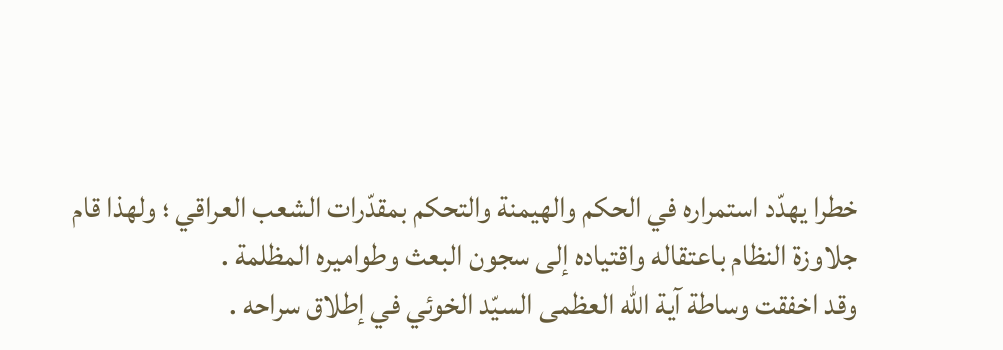خطرا يهدّد استمراره في الحكم والهيمنة والتحكم بمقدّرات الشعب العراقي ؛ ولهذا قام جلاوزة النظام باعتقاله واقتياده إلى سجون البعث وطواميره المظلمة .
وقد اخفقت وساطة آية اللّه العظمى السيّد الخوئي في إطلاق سراحه .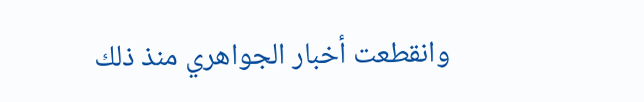وانقطعت أخبار الجواهري منذ ذلك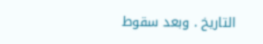التاريخ . وبعد سقوط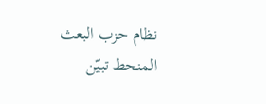نظام حزب البعث المنحط تبيّن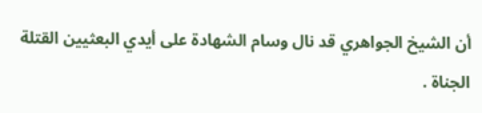أن الشيخ الجواهري قد نال وسام الشهادة على أيدي البعثيين القتلة الجناة .